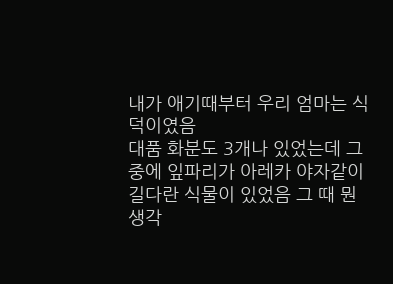내가 애기때부터 우리 엄마는 식덕이였음
대품 화분도 3개나 있었는데 그중에 잎파리가 아레카 야자같이 길다란 식물이 있었음 그 때 뭔 생각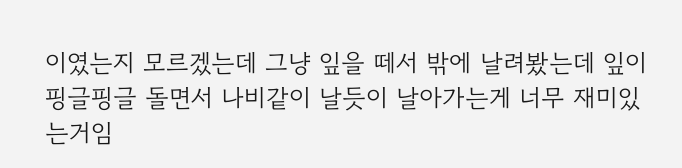이였는지 모르겠는데 그냥 잎을 떼서 밖에 날려봤는데 잎이 핑글핑글 돌면서 나비같이 날듯이 날아가는게 너무 재미있는거임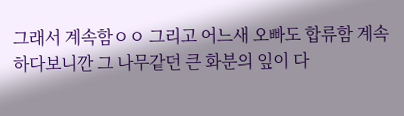그래서 계속함ㅇㅇ 그리고 어느새 오빠도 합류함 계속하다보니깐 그 나무같던 큰 화분의 잎이 다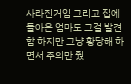사라진거임 그리고 집에 돌아온 엄마도 그걸 발견함 하지만 그냥 황당해 하면서 주의만 줬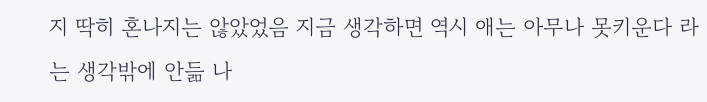지 딱히 혼나지는 않았었음 지금 생각하면 역시 애는 아무나 못키운다 라는 생각밖에 안듦 나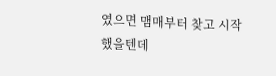였으면 맴매부터 찾고 시작했을텐데